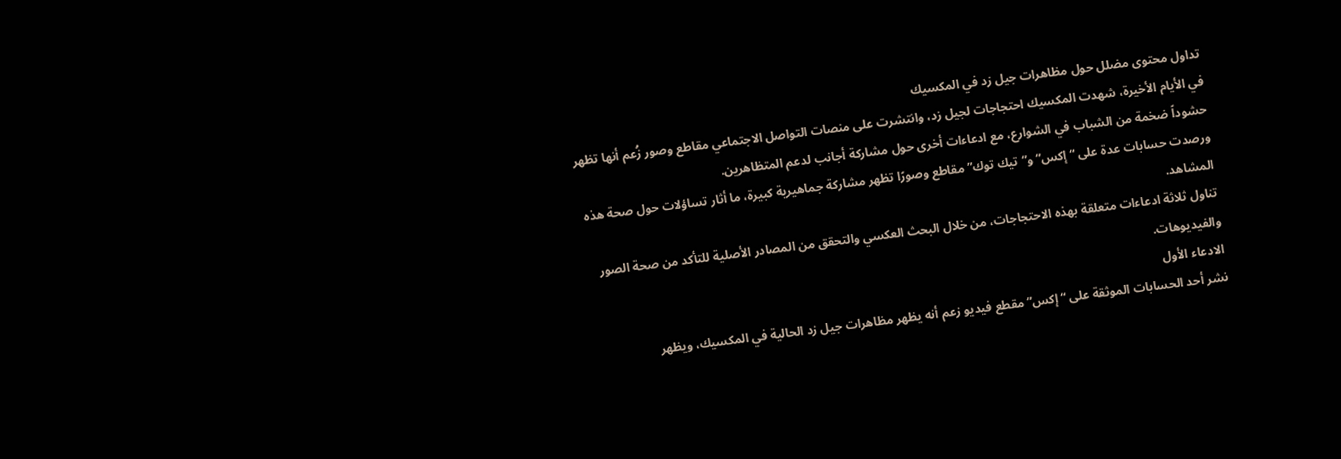تداول محتوى مضلل حول مظاهرات جيل زد في المكسيك
في الأيام الأخيرة، شهدت المكسيك احتجاجات لجيل زد، وانتشرت على منصات التواصل الاجتماعي مقاطع وصور زُعم أنها تظهر حشوداً ضخمة من الشباب في الشوارع، مع ادعاءات أخرى حول مشاركة أجانب لدعم المتظاهرين.
ورصدت حسابات عدة على “إكس” و”تيك توك” مقاطع وصورًا تظهر مشاركة جماهيرية كبيرة، ما أثار تساؤلات حول صحة هذه المشاهد.
تناول ثلاثة ادعاءات متعلقة بهذه الاحتجاجات، من خلال البحث العكسي والتحقق من المصادر الأصلية للتأكد من صحة الصور والفيديوهات.
الادعاء الأول
نشر أحد الحسابات الموثقة على “إكس” مقطع فيديو زعم أنه يظهر مظاهرات جيل زد الحالية في المكسيك، ويظهر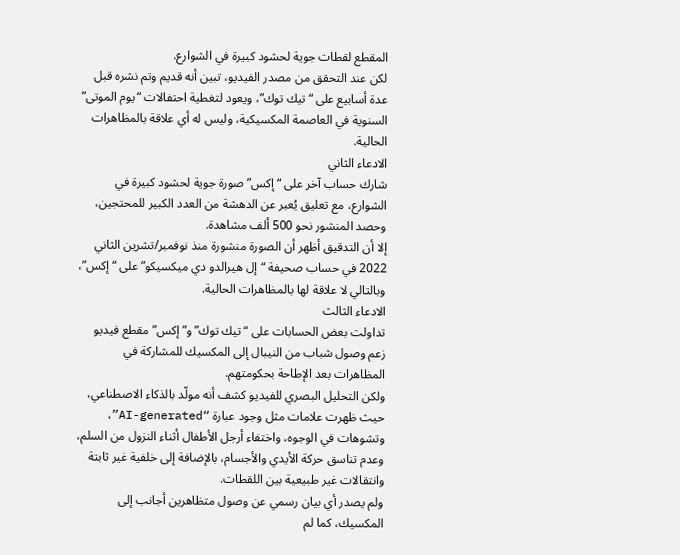المقطع لقطات جوية لحشود كبيرة في الشوارع.
لكن عند التحقق من مصدر الفيديو، تبين أنه قديم وتم نشره قبل عدة أسابيع على “تيك توك”، ويعود لتغطية احتفالات “يوم الموتى” السنوية في العاصمة المكسيكية، وليس له أي علاقة بالمظاهرات الحالية.
الادعاء الثاني
شارك حساب آخر على “إكس” صورة جوية لحشود كبيرة في الشوارع، مع تعليق يُعبر عن الدهشة من العدد الكبير للمحتجين، وحصد المنشور نحو 500 ألف مشاهدة.
إلا أن التدقيق أظهر أن الصورة منشورة منذ نوفمبر/تشرين الثاني 2022 في حساب صحيفة “إل هيرالدو دي ميكسيكو” على “إكس”، وبالتالي لا علاقة لها بالمظاهرات الحالية.
الادعاء الثالث
تداولت بعض الحسابات على “تيك توك” و”إكس” مقطع فيديو زعم وصول شباب من النيبال إلى المكسيك للمشاركة في المظاهرات بعد الإطاحة بحكومتهم.
ولكن التحليل البصري للفيديو كشف أنه مولّد بالذكاء الاصطناعي، حيث ظهرت علامات مثل وجود عبارة “AI-generated”، وتشوهات في الوجوه، واختفاء أرجل الأطفال أثناء النزول من السلم، وعدم تناسق حركة الأيدي والأجسام، بالإضافة إلى خلفية غير ثابتة وانتقالات غير طبيعية بين اللقطات.
ولم يصدر أي بيان رسمي عن وصول متظاهرين أجانب إلى المكسيك، كما لم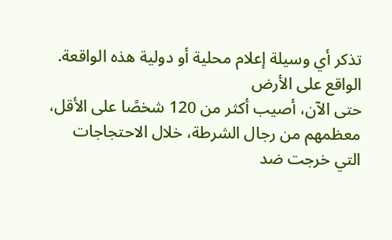تذكر أي وسيلة إعلام محلية أو دولية هذه الواقعة.
الواقع على الأرض
حتى الآن، أصيب أكثر من 120 شخصًا على الأقل، معظمهم من رجال الشرطة، خلال الاحتجاجات التي خرجت ضد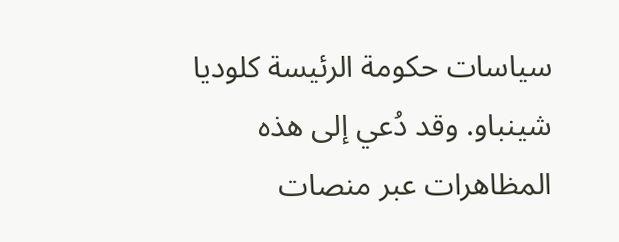سياسات حكومة الرئيسة كلوديا شينباو. وقد دُعي إلى هذه المظاهرات عبر منصات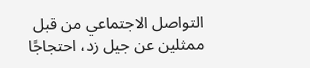التواصل الاجتماعي من قبل ممثلين عن جيل زد، احتجاجًا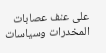على عنف عصابات المخدرات وسياسات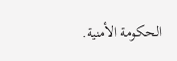الحكومة الأمنية.